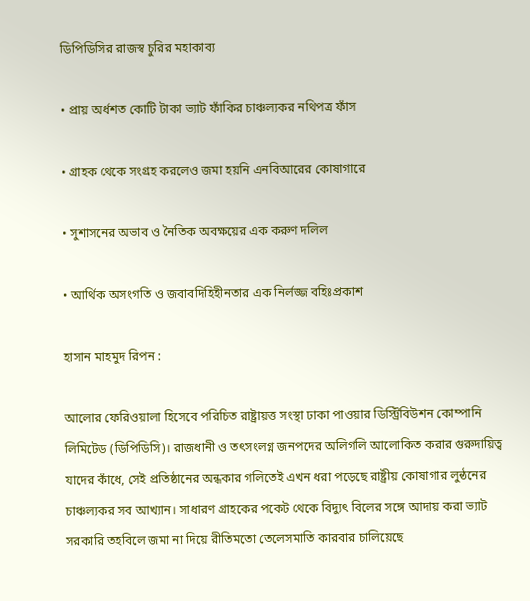ডিপিডিসির রাজস্ব চুরির মহাকাব্য

• প্রায় অর্ধশত কোটি টাকা ভ্যাট ফাঁকির চাঞ্চল্যকর নথিপত্র ফাঁস

• গ্রাহক থেকে সংগ্রহ করলেও জমা হয়নি এনবিআরের কোষাগারে

• সুশাসনের অভাব ও নৈতিক অবক্ষয়ের এক করুণ দলিল

• আর্থিক অসংগতি ও জবাবদিহিহীনতার এক নির্লজ্জ বহিঃপ্রকাশ

হাসান মাহমুদ রিপন :

আলোর ফেরিওয়ালা হিসেবে পরিচিত রাষ্ট্রায়ত্ত সংস্থা ঢাকা পাওয়ার ডিস্ট্রিবিউশন কোম্পানি লিমিটেড (ডিপিডিসি)। রাজধানী ও তৎসংলগ্ন জনপদের অলিগলি আলোকিত করার গুরুদায়িত্ব যাদের কাঁধে, সেই প্রতিষ্ঠানের অন্ধকার গলিতেই এখন ধরা পড়েছে রাষ্ট্রীয় কোষাগার লুন্ঠনের চাঞ্চল্যকর সব আখ্যান। সাধারণ গ্রাহকের পকেট থেকে বিদ্যুৎ বিলের সঙ্গে আদায় করা ভ্যাট সরকারি তহবিলে জমা না দিয়ে রীতিমতো তেলেসমাতি কারবার চালিয়েছে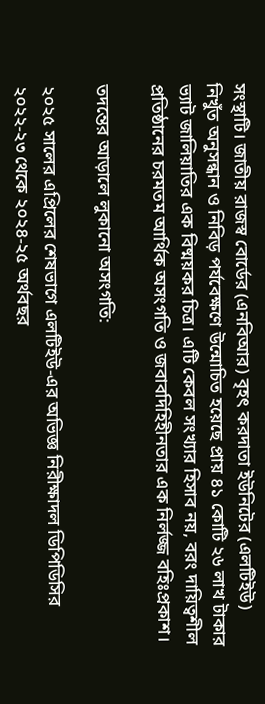সংস্থাটি। জাতীয় রাজস্ব বোর্ডের (এনবিআর) বৃহৎ করদাতা ইউনিটের (এলটিইউ) নিখুঁত অনুসন্ধান ও নিবিড় পর্যবেক্ষণে উন্মোচিত হয়েছে প্রায় ৪১ কোটি ২৬ লাখ টাকার ভ্যাট জালিয়াতির এক বিষ্ময়কর চিত্র। এটি কেবল সংখ্যার হিসাব নয়, বরং দায়িত্বশীল প্রতিষ্ঠানের চরমতম আর্থিক অসংগতি ও জবাবদিহিহীনতার এক নির্লজ্জ বহিঃপ্রকাশ।

তদন্তের আড়ালে লুকানো অসংগতি:

২০২৫ সালের এপ্রিলের শেষভাগে এলটিইউ-এর অভিজ্ঞ নিরীক্ষাদল ডিপিডিসির ২০২২-২৩ থেকে ২০২৪-২৫ অর্থবছর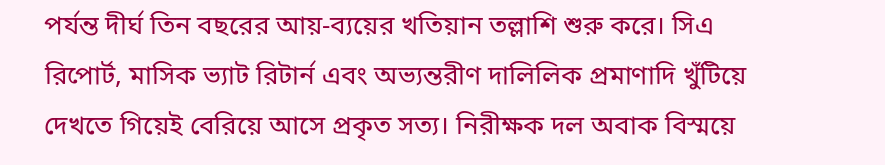পর্যন্ত দীর্ঘ তিন বছরের আয়-ব্যয়ের খতিয়ান তল্লাশি শুরু করে। সিএ রিপোর্ট, মাসিক ভ্যাট রিটার্ন এবং অভ্যন্তরীণ দালিলিক প্রমাণাদি খুঁটিয়ে দেখতে গিয়েই বেরিয়ে আসে প্রকৃত সত্য। নিরীক্ষক দল অবাক বিস্ময়ে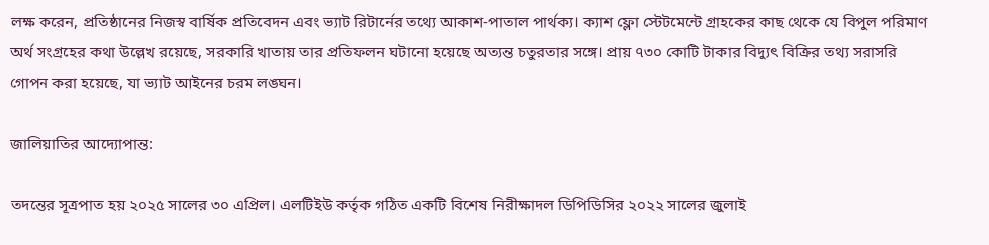লক্ষ করেন, প্রতিষ্ঠানের নিজস্ব বার্ষিক প্রতিবেদন এবং ভ্যাট রিটার্নের তথ্যে আকাশ-পাতাল পার্থক্য। ক্যাশ ফ্লো স্টেটমেন্টে গ্রাহকের কাছ থেকে যে বিপুল পরিমাণ অর্থ সংগ্রহের কথা উল্লেখ রয়েছে, সরকারি খাতায় তার প্রতিফলন ঘটানো হয়েছে অত্যন্ত চতুরতার সঙ্গে। প্রায় ৭৩০ কোটি টাকার বিদ্যুৎ বিক্রির তথ্য সরাসরি গোপন করা হয়েছে, যা ভ্যাট আইনের চরম লঙ্ঘন।

জালিয়াতির আদ্যোপান্ত:

তদন্তের সূত্রপাত হয় ২০২৫ সালের ৩০ এপ্রিল। এলটিইউ কর্তৃক গঠিত একটি বিশেষ নিরীক্ষাদল ডিপিডিসির ২০২২ সালের জুলাই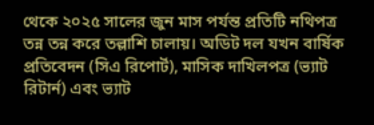থেকে ২০২৫ সালের জুন মাস পর্যন্ত প্রতিটি নথিপত্র তন্ন তন্ন করে তল্লাশি চালায়। অডিট দল যখন বার্ষিক প্রতিবেদন (সিএ রিপোর্ট), মাসিক দাখিলপত্র (ভ্যাট রিটার্ন) এবং ভ্যাট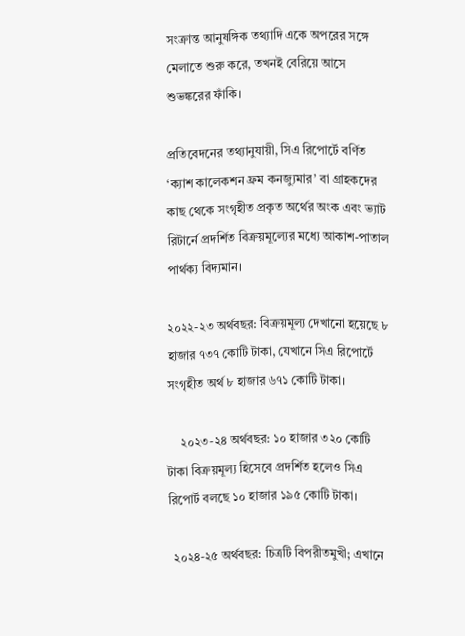সংক্রান্ত আনুষঙ্গিক তথ্যাদি একে অপরের সঙ্গে মেলাতে শুরু করে, তখনই বেরিয়ে আসে শুভঙ্করের ফাঁকি।

প্রতিবেদনের তথ্যানুযায়ী, সিএ রিপোর্টে বর্ণিত ‘ক্যাশ কালেকশন ফ্রম কনজ্যুমার’ বা গ্রাহকদের কাছ থেকে সংগৃহীত প্রকৃত অর্থের অংক এবং ভ্যাট রিটার্নে প্রদর্শিত বিক্রয়মূল্যের মধ্যে আকাশ-পাতাল পার্থক্য বিদ্যমান।

২০২২-২৩ অর্থবছর: বিক্রয়মূল্য দেখানো হয়েছে ৮ হাজার ৭৩৭ কোটি টাকা, যেখানে সিএ রিপোর্টে সংগৃহীত অর্থ ৮ হাজার ৬৭১ কোটি টাকা।

    ২০২৩-২৪ অর্থবছর: ১০ হাজার ৩২০ কোটি টাকা বিক্রয়মূল্য হিসেবে প্রদর্শিত হলেও সিএ রিপোর্ট বলছে ১০ হাজার ১৯৫ কোটি টাকা।

  ২০২৪-২৫ অর্থবছর: চিত্রটি বিপরীতমুখী; এখানে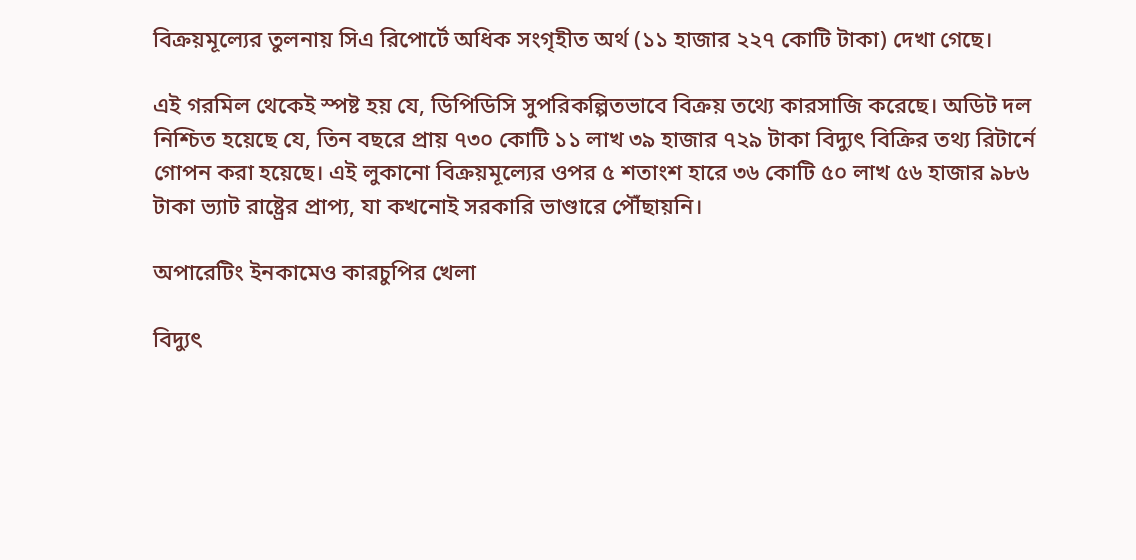বিক্রয়মূল্যের তুলনায় সিএ রিপোর্টে অধিক সংগৃহীত অর্থ (১১ হাজার ২২৭ কোটি টাকা) দেখা গেছে।

এই গরমিল থেকেই স্পষ্ট হয় যে, ডিপিডিসি সুপরিকল্পিতভাবে বিক্রয় তথ্যে কারসাজি করেছে। অডিট দল নিশ্চিত হয়েছে যে, তিন বছরে প্রায় ৭৩০ কোটি ১১ লাখ ৩৯ হাজার ৭২৯ টাকা বিদ্যুৎ বিক্রির তথ্য রিটার্নে গোপন করা হয়েছে। এই লুকানো বিক্রয়মূল্যের ওপর ৫ শতাংশ হারে ৩৬ কোটি ৫০ লাখ ৫৬ হাজার ৯৮৬ টাকা ভ্যাট রাষ্ট্রের প্রাপ্য, যা কখনোই সরকারি ভাণ্ডারে পৌঁছায়নি।

অপারেটিং ইনকামেও কারচুপির খেলা

বিদ্যুৎ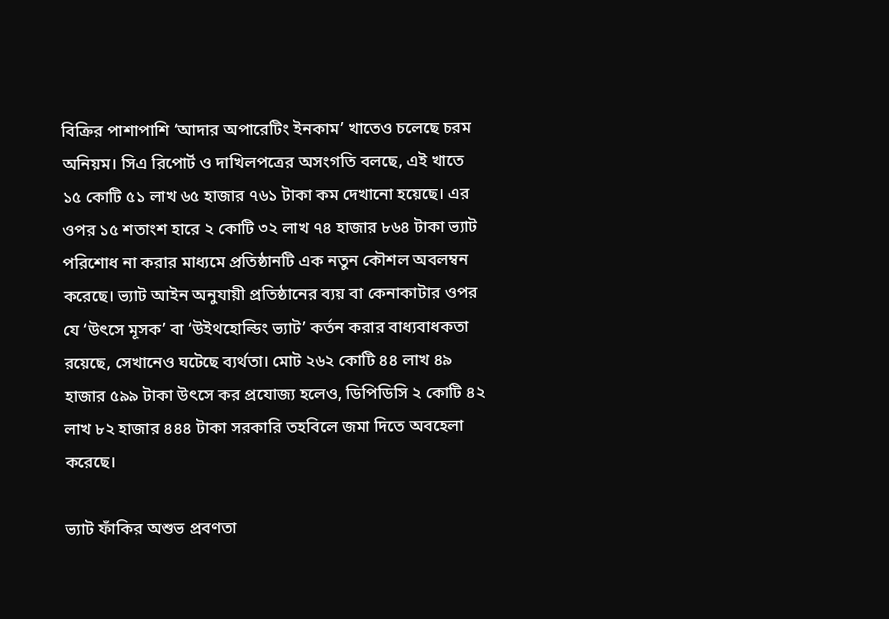বিক্রির পাশাপাশি ‘আদার অপারেটিং ইনকাম’ খাতেও চলেছে চরম অনিয়ম। সিএ রিপোর্ট ও দাখিলপত্রের অসংগতি বলছে, এই খাতে ১৫ কোটি ৫১ লাখ ৬৫ হাজার ৭৬১ টাকা কম দেখানো হয়েছে। এর ওপর ১৫ শতাংশ হারে ২ কোটি ৩২ লাখ ৭৪ হাজার ৮৬৪ টাকা ভ্যাট পরিশোধ না করার মাধ্যমে প্রতিষ্ঠানটি এক নতুন কৌশল অবলম্বন করেছে। ভ্যাট আইন অনুযায়ী প্রতিষ্ঠানের ব্যয় বা কেনাকাটার ওপর যে ‘উৎসে মূসক’ বা ‘উইথহোল্ডিং ভ্যাট’ কর্তন করার বাধ্যবাধকতা রয়েছে, সেখানেও ঘটেছে ব্যর্থতা। মোট ২৬২ কোটি ৪৪ লাখ ৪৯ হাজার ৫৯৯ টাকা উৎসে কর প্রযোজ্য হলেও, ডিপিডিসি ২ কোটি ৪২ লাখ ৮২ হাজার ৪৪৪ টাকা সরকারি তহবিলে জমা দিতে অবহেলা করেছে।

ভ্যাট ফাঁকির অশুভ প্রবণতা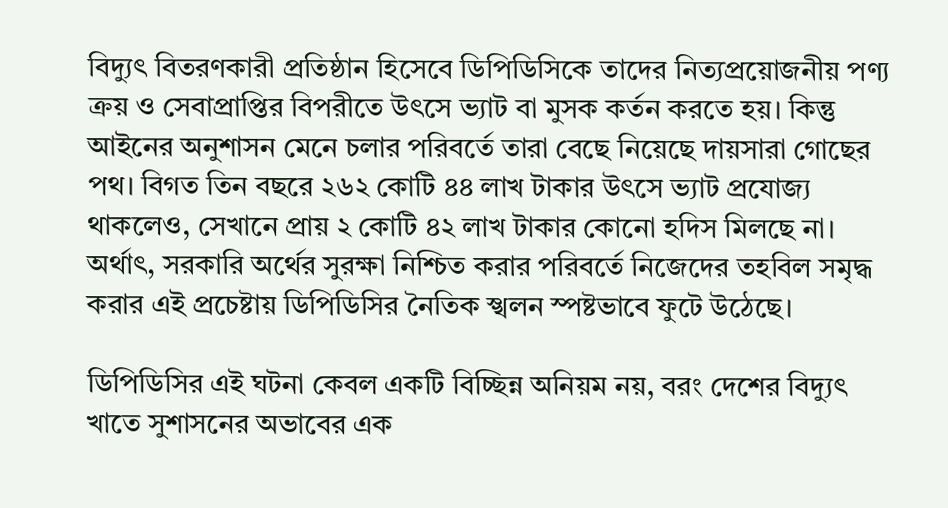বিদ্যুৎ বিতরণকারী প্রতিষ্ঠান হিসেবে ডিপিডিসিকে তাদের নিত্যপ্রয়োজনীয় পণ্য ক্রয় ও সেবাপ্রাপ্তির বিপরীতে উৎসে ভ্যাট বা মুসক কর্তন করতে হয়। কিন্তু আইনের অনুশাসন মেনে চলার পরিবর্তে তারা বেছে নিয়েছে দায়সারা গোছের পথ। বিগত তিন বছরে ২৬২ কোটি ৪৪ লাখ টাকার উৎসে ভ্যাট প্রযোজ্য থাকলেও, সেখানে প্রায় ২ কোটি ৪২ লাখ টাকার কোনো হদিস মিলছে না। অর্থাৎ, সরকারি অর্থের সুরক্ষা নিশ্চিত করার পরিবর্তে নিজেদের তহবিল সমৃদ্ধ করার এই প্রচেষ্টায় ডিপিডিসির নৈতিক স্খলন স্পষ্টভাবে ফুটে উঠেছে।

ডিপিডিসির এই ঘটনা কেবল একটি বিচ্ছিন্ন অনিয়ম নয়, বরং দেশের বিদ্যুৎ খাতে সুশাসনের অভাবের এক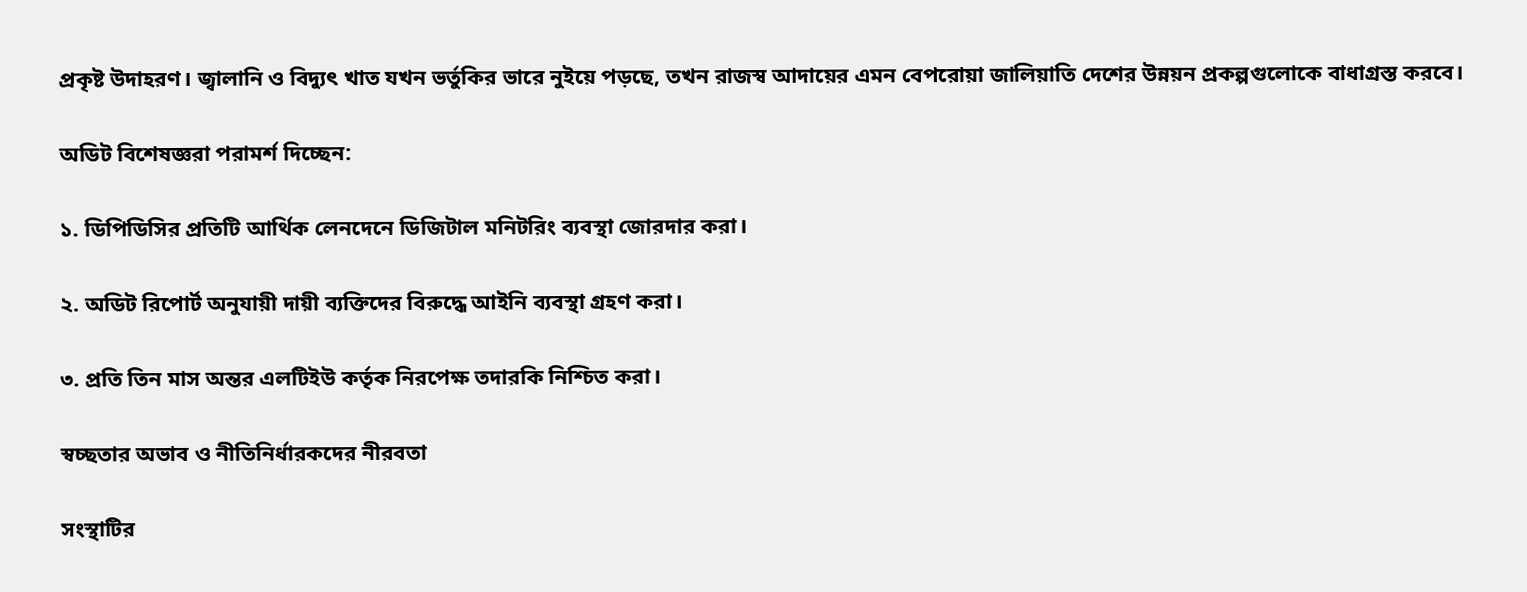প্রকৃষ্ট উদাহরণ। জ্বালানি ও বিদ্যুৎ খাত যখন ভর্তুকির ভারে নুইয়ে পড়ছে, তখন রাজস্ব আদায়ের এমন বেপরোয়া জালিয়াতি দেশের উন্নয়ন প্রকল্পগুলোকে বাধাগ্রস্ত করবে।

অডিট বিশেষজ্ঞরা পরামর্শ দিচ্ছেন:

১. ডিপিডিসির প্রতিটি আর্থিক লেনদেনে ডিজিটাল মনিটরিং ব্যবস্থা জোরদার করা।

২. অডিট রিপোর্ট অনুযায়ী দায়ী ব্যক্তিদের বিরুদ্ধে আইনি ব্যবস্থা গ্রহণ করা।

৩. প্রতি তিন মাস অন্তর এলটিইউ কর্তৃক নিরপেক্ষ তদারকি নিশ্চিত করা।

স্বচ্ছতার অভাব ও নীতিনির্ধারকদের নীরবতা

সংস্থাটির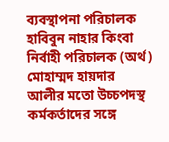ব্যবস্থাপনা পরিচালক হাবিবুন নাহার কিংবা নির্বাহী পরিচালক (অর্থ) মোহাম্মদ হায়দার আলীর মতো উচ্চপদস্থ কর্মকর্তাদের সঙ্গে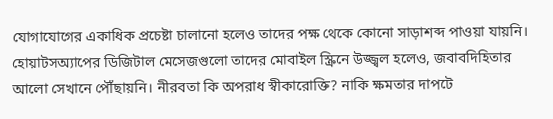যোগাযোগের একাধিক প্রচেষ্টা চালানো হলেও তাদের পক্ষ থেকে কোনো সাড়াশব্দ পাওয়া যায়নি। হোয়াটসঅ্যাপের ডিজিটাল মেসেজগুলো তাদের মোবাইল স্ক্রিনে উজ্জ্বল হলেও, জবাবদিহিতার আলো সেখানে পৌঁছায়নি। নীরবতা কি অপরাধ স্বীকারোক্তি? নাকি ক্ষমতার দাপটে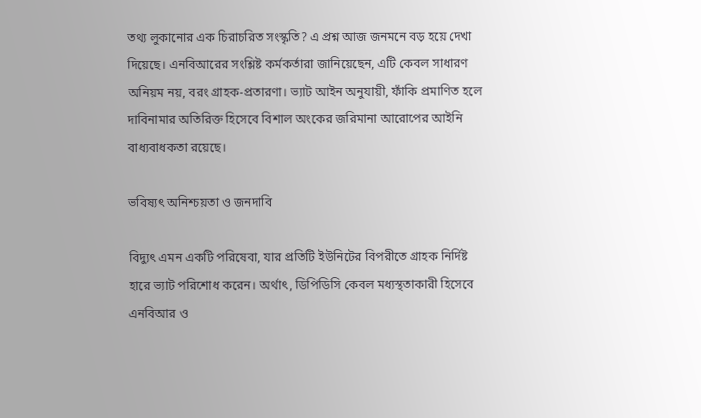তথ্য লুকানোর এক চিরাচরিত সংস্কৃতি? এ প্রশ্ন আজ জনমনে বড় হয়ে দেখা দিয়েছে। এনবিআরের সংশ্লিষ্ট কর্মকর্তারা জানিয়েছেন, এটি কেবল সাধারণ অনিয়ম নয়, বরং গ্রাহক-প্রতারণা। ভ্যাট আইন অনুযায়ী, ফাঁকি প্রমাণিত হলে দাবিনামার অতিরিক্ত হিসেবে বিশাল অংকের জরিমানা আরোপের আইনি বাধ্যবাধকতা রয়েছে।

ভবিষ্যৎ অনিশ্চয়তা ও জনদাবি

বিদ্যুৎ এমন একটি পরিষেবা, যার প্রতিটি ইউনিটের বিপরীতে গ্রাহক নির্দিষ্ট হারে ভ্যাট পরিশোধ করেন। অর্থাৎ, ডিপিডিসি কেবল মধ্যস্থতাকারী হিসেবে এনবিআর ও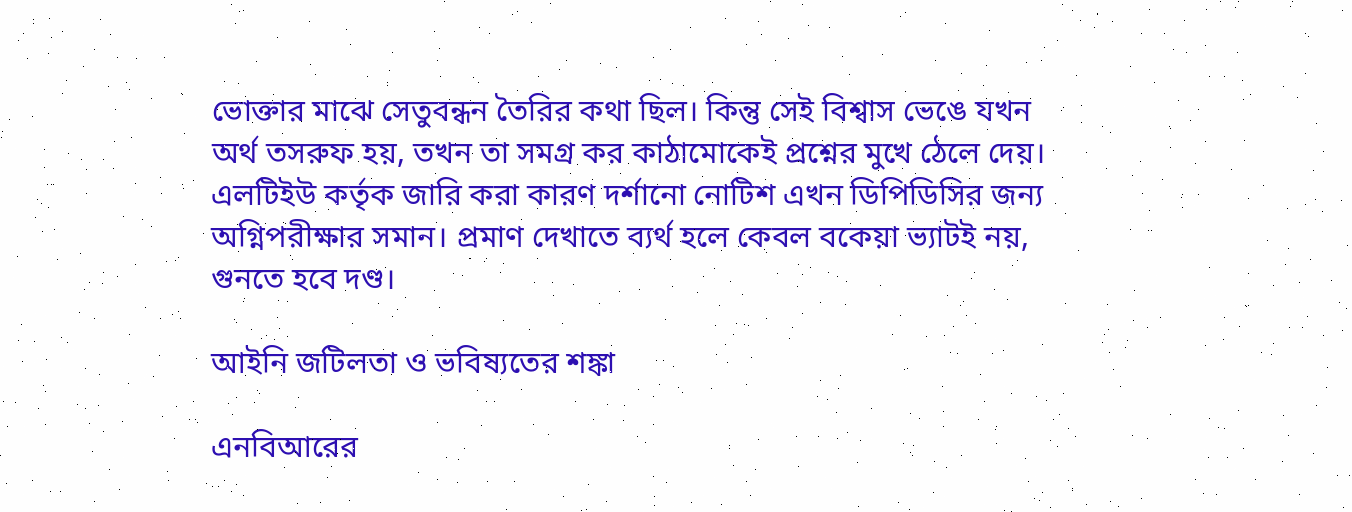ভোক্তার মাঝে সেতুবন্ধন তৈরির কথা ছিল। কিন্তু সেই বিশ্বাস ভেঙে যখন অর্থ তসরুফ হয়, তখন তা সমগ্র কর কাঠামোকেই প্রশ্নের মুখে ঠেলে দেয়। এলটিইউ কর্তৃক জারি করা কারণ দর্শানো নোটিশ এখন ডিপিডিসির জন্য অগ্নিপরীক্ষার সমান। প্রমাণ দেখাতে ব্যর্থ হলে কেবল বকেয়া ভ্যাটই নয়, গুনতে হবে দণ্ড।

আইনি জটিলতা ও ভবিষ্যতের শঙ্কা

এনবিআরের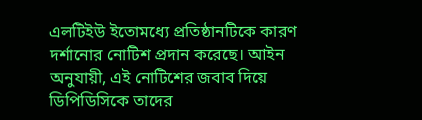এলটিইউ ইতোমধ্যে প্রতিষ্ঠানটিকে কারণ দর্শানোর নোটিশ প্রদান করেছে। আইন অনুযায়ী, এই নোটিশের জবাব দিয়ে ডিপিডিসিকে তাদের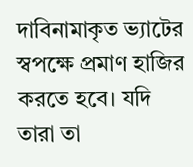দাবিনামাকৃত ভ্যাটের স্বপক্ষে প্রমাণ হাজির করতে হবে। যদি তারা তা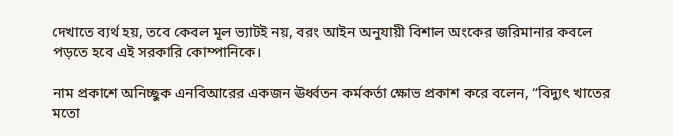দেখাতে ব্যর্থ হয়, তবে কেবল মূল ভ্যাটই নয়, বরং আইন অনুযায়ী বিশাল অংকের জরিমানার কবলে পড়তে হবে এই সরকারি কোম্পানিকে।

নাম প্রকাশে অনিচ্ছুক এনবিআরের একজন ঊর্ধ্বতন কর্মকর্তা ক্ষোভ প্রকাশ করে বলেন, “বিদ্যুৎ খাতের মতো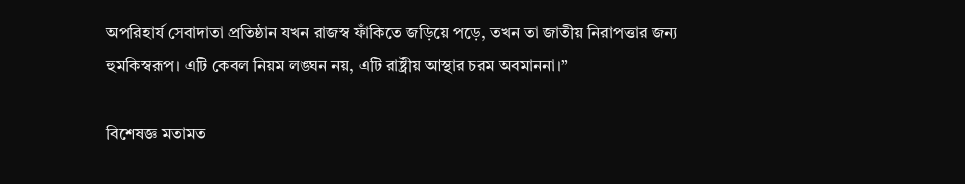অপরিহার্য সেবাদাতা প্রতিষ্ঠান যখন রাজস্ব ফাঁকিতে জড়িয়ে পড়ে, তখন তা জাতীয় নিরাপত্তার জন্য হুমকিস্বরূপ। এটি কেবল নিয়ম লঙ্ঘন নয়, এটি রাষ্ট্রীয় আস্থার চরম অবমাননা।”

বিশেষজ্ঞ মতামত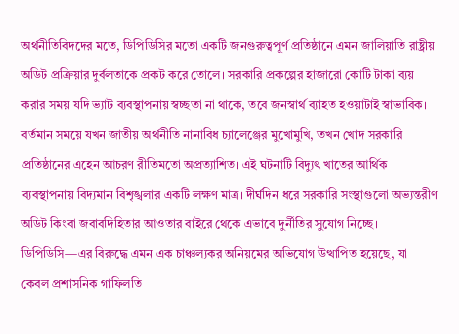অর্থনীতিবিদদের মতে, ডিপিডিসির মতো একটি জনগুরুত্বপূর্ণ প্রতিষ্ঠানে এমন জালিয়াতি রাষ্ট্রীয় অডিট প্রক্রিয়ার দুর্বলতাকে প্রকট করে তোলে। সরকারি প্রকল্পের হাজারো কোটি টাকা ব্যয় করার সময় যদি ভ্যাট ব্যবস্থাপনায় স্বচ্ছতা না থাকে, তবে জনস্বার্থ ব্যাহত হওয়াটাই স্বাভাবিক। বর্তমান সময়ে যখন জাতীয় অর্থনীতি নানাবিধ চ্যালেঞ্জের মুখোমুখি, তখন খোদ সরকারি প্রতিষ্ঠানের এহেন আচরণ রীতিমতো অপ্রত্যাশিত। এই ঘটনাটি বিদ্যুৎ খাতের আর্থিক ব্যবস্থাপনায় বিদ্যমান বিশৃঙ্খলার একটি লক্ষণ মাত্র। দীর্ঘদিন ধরে সরকারি সংস্থাগুলো অভ্যন্তরীণ অডিট কিংবা জবাবদিহিতার আওতার বাইরে থেকে এভাবে দুর্নীতির সুযোগ নিচ্ছে। ডিপিডিসি—এর বিরুদ্ধে এমন এক চাঞ্চল্যকর অনিয়মের অভিযোগ উত্থাপিত হয়েছে, যা কেবল প্রশাসনিক গাফিলতি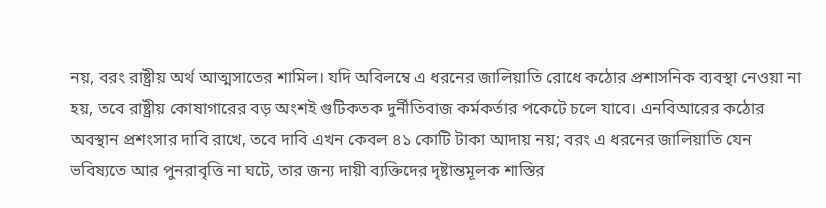নয়, বরং রাষ্ট্রীয় অর্থ আত্মসাতের শামিল। যদি অবিলম্বে এ ধরনের জালিয়াতি রোধে কঠোর প্রশাসনিক ব্যবস্থা নেওয়া না হয়, তবে রাষ্ট্রীয় কোষাগারের বড় অংশই গুটিকতক দুর্নীতিবাজ কর্মকর্তার পকেটে চলে যাবে। এনবিআরের কঠোর অবস্থান প্রশংসার দাবি রাখে, তবে দাবি এখন কেবল ৪১ কোটি টাকা আদায় নয়; বরং এ ধরনের জালিয়াতি যেন ভবিষ্যতে আর পুনরাবৃত্তি না ঘটে, তার জন্য দায়ী ব্যক্তিদের দৃষ্টান্তমূলক শাস্তির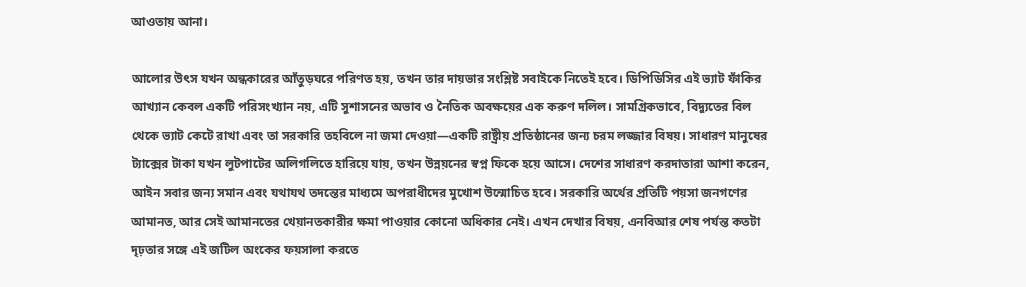আওতায় আনা।

আলোর উৎস যখন অন্ধকারের আঁতুড়ঘরে পরিণত হয়, তখন তার দায়ভার সংশ্লিষ্ট সবাইকে নিতেই হবে। ডিপিডিসির এই ভ্যাট ফাঁকির আখ্যান কেবল একটি পরিসংখ্যান নয়, এটি সুশাসনের অভাব ও নৈতিক অবক্ষয়ের এক করুণ দলিল। সামগ্রিকভাবে, বিদ্যুতের বিল থেকে ভ্যাট কেটে রাখা এবং তা সরকারি তহবিলে না জমা দেওয়া—একটি রাষ্ট্রীয় প্রতিষ্ঠানের জন্য চরম লজ্জার বিষয়। সাধারণ মানুষের ট্যাক্সের টাকা যখন লুটপাটের অলিগলিতে হারিয়ে যায়, তখন উন্নয়নের স্বপ্ন ফিকে হয়ে আসে। দেশের সাধারণ করদাতারা আশা করেন, আইন সবার জন্য সমান এবং যথাযথ তদন্তের মাধ্যমে অপরাধীদের মুখোশ উন্মোচিত হবে। সরকারি অর্থের প্রতিটি পয়সা জনগণের আমানত, আর সেই আমানতের খেয়ানতকারীর ক্ষমা পাওয়ার কোনো অধিকার নেই। এখন দেখার বিষয়, এনবিআর শেষ পর্যন্ত কতটা দৃঢ়তার সঙ্গে এই জটিল অংকের ফয়সালা করতে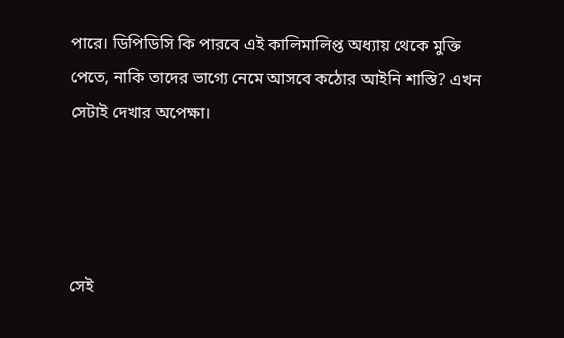পারে। ডিপিডিসি কি পারবে এই কালিমালিপ্ত অধ্যায় থেকে মুক্তি পেতে, নাকি তাদের ভাগ্যে নেমে আসবে কঠোর আইনি শাস্তি? এখন সেটাই দেখার অপেক্ষা।




সেই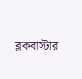ব্লকবাস্টার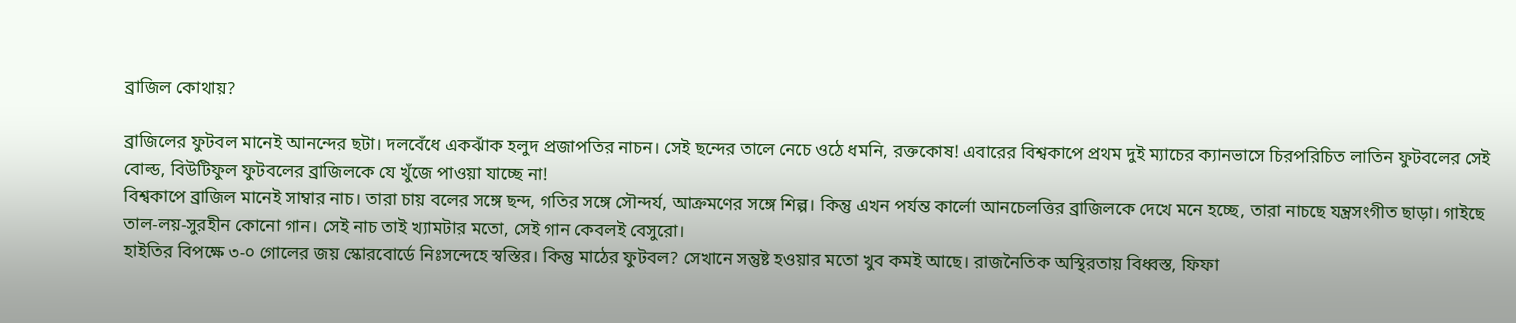ব্রাজিল কোথায়?

ব্রাজিলের ফুটবল মানেই আনন্দের ছটা। দলবেঁধে একঝাঁক হলুদ প্রজাপতির নাচন। সেই ছন্দের তালে নেচে ওঠে ধমনি, রক্তকোষ! এবারের বিশ্বকাপে প্রথম দুই ম্যাচের ক্যানভাসে চিরপরিচিত লাতিন ফুটবলের সেই বোল্ড, বিউটিফুল ফুটবলের ব্রাজিলকে যে খুঁজে পাওয়া যাচ্ছে না!
বিশ্বকাপে ব্রাজিল মানেই সাম্বার নাচ। তারা চায় বলের সঙ্গে ছন্দ, গতির সঙ্গে সৌন্দর্য, আক্রমণের সঙ্গে শিল্প। কিন্তু এখন পর্যন্ত কার্লো আনচেলত্তির ব্রাজিলকে দেখে মনে হচ্ছে, তারা নাচছে যন্ত্রসংগীত ছাড়া। গাইছে তাল-লয়-সুরহীন কোনো গান। সেই নাচ তাই খ্যামটার মতো, সেই গান কেবলই বেসুরো।
হাইতির বিপক্ষে ৩-০ গোলের জয় স্কোরবোর্ডে নিঃসন্দেহে স্বস্তির। কিন্তু মাঠের ফুটবল? সেখানে সন্তুষ্ট হওয়ার মতো খুব কমই আছে। রাজনৈতিক অস্থিরতায় বিধ্বস্ত, ফিফা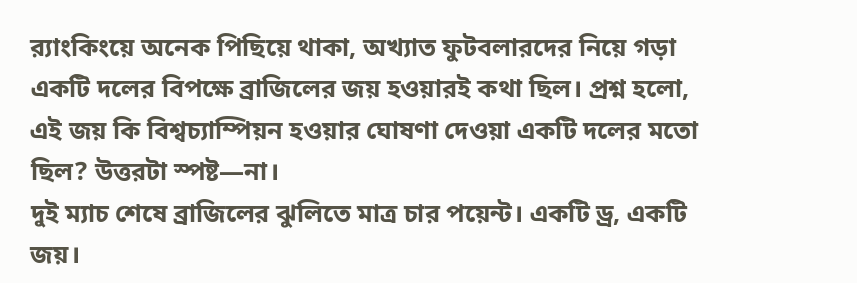র‌্যাংকিংয়ে অনেক পিছিয়ে থাকা, অখ্যাত ফুটবলারদের নিয়ে গড়া একটি দলের বিপক্ষে ব্রাজিলের জয় হওয়ারই কথা ছিল। প্রশ্ন হলো, এই জয় কি বিশ্বচ্যাম্পিয়ন হওয়ার ঘোষণা দেওয়া একটি দলের মতো ছিল? উত্তরটা স্পষ্ট—না।
দুই ম্যাচ শেষে ব্রাজিলের ঝুলিতে মাত্র চার পয়েন্ট। একটি ড্র, একটি জয়।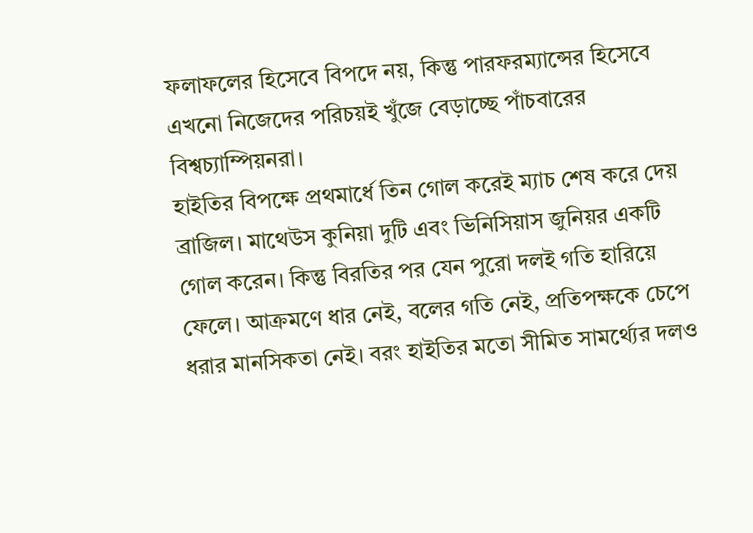ফলাফলের হিসেবে বিপদে নয়, কিন্তু পারফরম্যান্সের হিসেবে এখনো নিজেদের পরিচয়ই খুঁজে বেড়াচ্ছে পাঁচবারের বিশ্বচ্যাম্পিয়নরা।
হাইতির বিপক্ষে প্রথমার্ধে তিন গোল করেই ম্যাচ শেষ করে দেয় ব্রাজিল। মাথেউস কুনিয়া দুটি এবং ভিনিসিয়াস জুনিয়র একটি গোল করেন। কিন্তু বিরতির পর যেন পুরো দলই গতি হারিয়ে ফেলে। আক্রমণে ধার নেই, বলের গতি নেই, প্রতিপক্ষকে চেপে ধরার মানসিকতা নেই। বরং হাইতির মতো সীমিত সামর্থ্যের দলও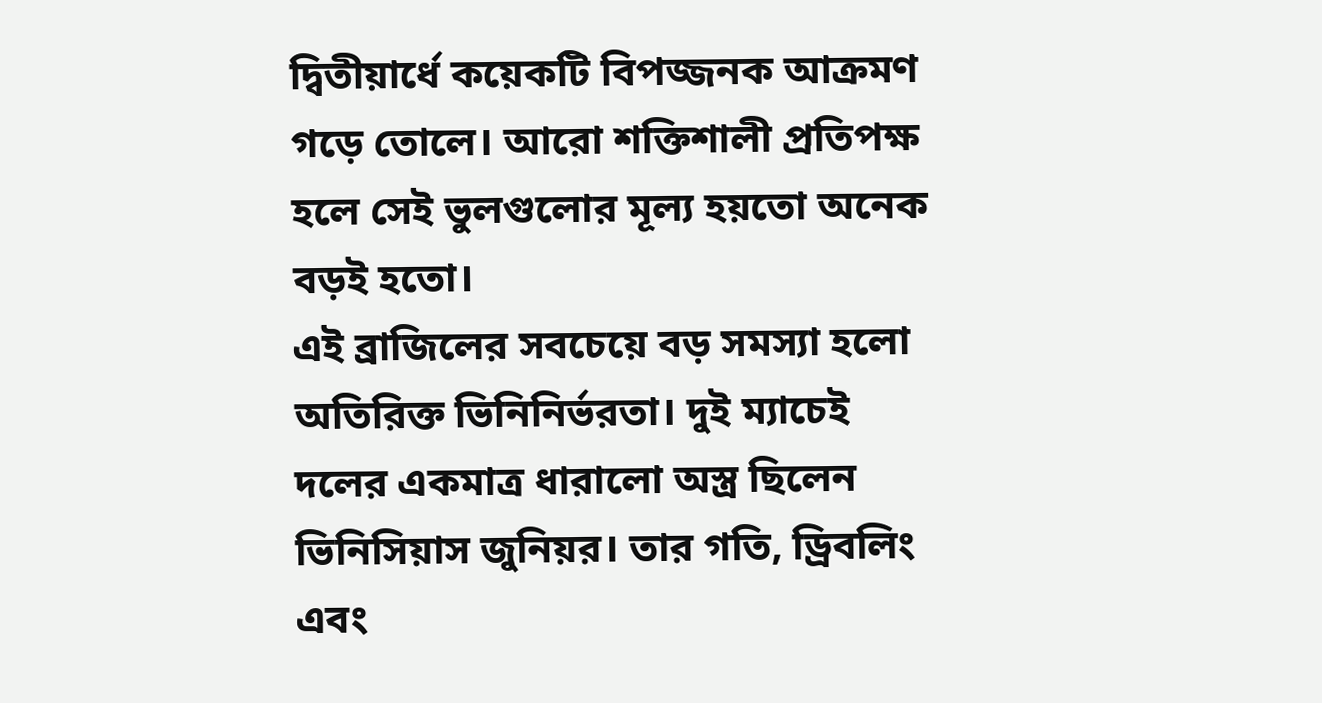দ্বিতীয়ার্ধে কয়েকটি বিপজ্জনক আক্রমণ গড়ে তোলে। আরো শক্তিশালী প্রতিপক্ষ হলে সেই ভুলগুলোর মূল্য হয়তো অনেক বড়ই হতো।
এই ব্রাজিলের সবচেয়ে বড় সমস্যা হলো অতিরিক্ত ভিনিনির্ভরতা। দুই ম্যাচেই দলের একমাত্র ধারালো অস্ত্র ছিলেন ভিনিসিয়াস জুনিয়র। তার গতি, ড্রিবলিং এবং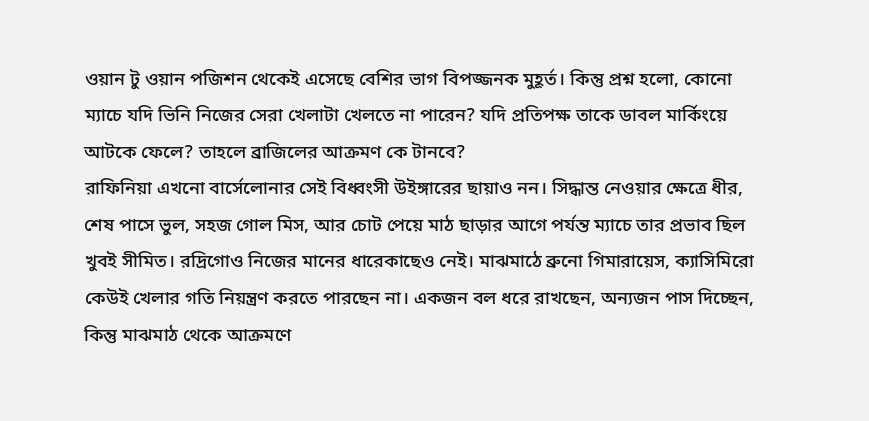ওয়ান টু ওয়ান পজিশন থেকেই এসেছে বেশির ভাগ বিপজ্জনক মুহূর্ত। কিন্তু প্রশ্ন হলো, কোনো ম্যাচে যদি ভিনি নিজের সেরা খেলাটা খেলতে না পারেন? যদি প্রতিপক্ষ তাকে ডাবল মার্কিংয়ে আটকে ফেলে? তাহলে ব্রাজিলের আক্রমণ কে টানবে?
রাফিনিয়া এখনো বার্সেলোনার সেই বিধ্বংসী উইঙ্গারের ছায়াও নন। সিদ্ধান্ত নেওয়ার ক্ষেত্রে ধীর, শেষ পাসে ভুল, সহজ গোল মিস, আর চোট পেয়ে মাঠ ছাড়ার আগে পর্যন্ত ম্যাচে তার প্রভাব ছিল খুবই সীমিত। রদ্রিগোও নিজের মানের ধারেকাছেও নেই। মাঝমাঠে ব্রুনো গিমারায়েস, ক্যাসিমিরো কেউই খেলার গতি নিয়ন্ত্রণ করতে পারছেন না। একজন বল ধরে রাখছেন, অন্যজন পাস দিচ্ছেন, কিন্তু মাঝমাঠ থেকে আক্রমণে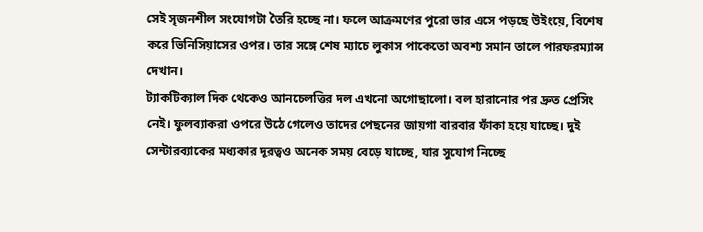সেই সৃজনশীল সংযোগটা তৈরি হচ্ছে না। ফলে আক্রমণের পুরো ভার এসে পড়ছে উইংয়ে, বিশেষ করে ভিনিসিয়াসের ওপর। তার সঙ্গে শেষ ম্যাচে লুকাস পাকেতো অবশ্য সমান তালে পারফরম্যান্স দেখান।
ট্যাকটিক্যাল দিক থেকেও আনচেলত্তির দল এখনো অগোছালো। বল হারানোর পর দ্রুত প্রেসিং নেই। ফুলব্যাকরা ওপরে উঠে গেলেও তাদের পেছনের জায়গা বারবার ফাঁকা হয়ে যাচ্ছে। দুই সেন্টারব্যাকের মধ্যকার দূরত্বও অনেক সময় বেড়ে যাচ্ছে, যার সুযোগ নিচ্ছে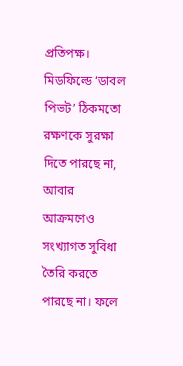প্রতিপক্ষ। মিডফিল্ডে ‘ডাবল পিভট’ ঠিকমতো রক্ষণকে সুরক্ষা দিতে পারছে না, আবার আক্রমণেও সংখ্যাগত সুবিধা তৈরি করতে পারছে না। ফলে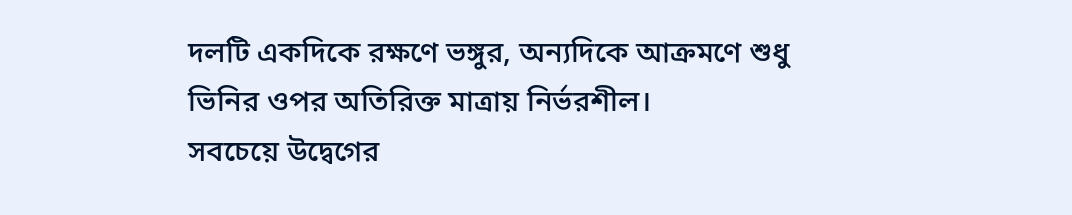দলটি একদিকে রক্ষণে ভঙ্গুর, অন্যদিকে আক্রমণে শুধু ভিনির ওপর অতিরিক্ত মাত্রায় নির্ভরশীল।
সবচেয়ে উদ্বেগের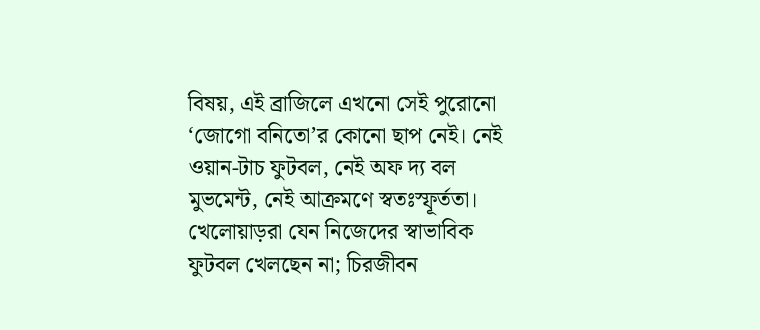বিষয়, এই ব্রাজিলে এখনো সেই পুরোনো ‘জোগো বনিতো’র কোনো ছাপ নেই। নেই ওয়ান-টাচ ফুটবল, নেই অফ দ্য বল মুভমেন্ট, নেই আক্রমণে স্বতঃস্ফূর্ততা। খেলোয়াড়রা যেন নিজেদের স্বাভাবিক ফুটবল খেলছেন না; চিরজীবন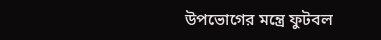উপভোগের মন্ত্রে ফুটবল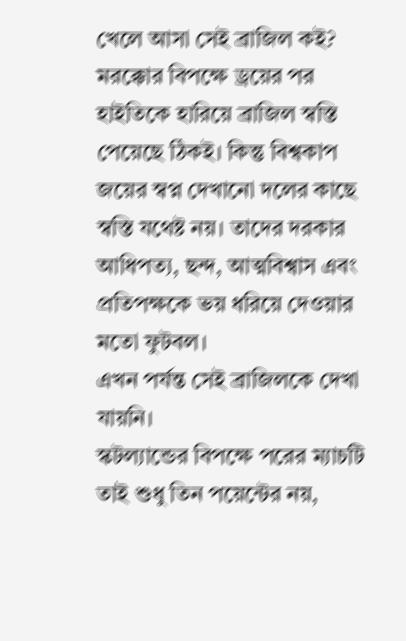খেলে আসা সেই ব্রাজিল কই?
মরক্কোর বিপক্ষে ড্রয়ের পর হাইতিকে হারিয়ে ব্রাজিল স্বস্তি পেয়েছে ঠিকই। কিন্তু বিশ্বকাপ জয়ের স্বপ্ন দেখানো দলের কাছে স্বস্তি যথেষ্ট নয়। তাদের দরকার আধিপত্য, ছন্দ, আত্মবিশ্বাস এবং প্রতিপক্ষকে ভয় ধরিয়ে দেওয়ার মতো ফুটবল।
এখন পর্যন্ত সেই ব্রাজিলকে দেখা যায়নি।
স্কটল্যান্ডের বিপক্ষে পরের ম্যাচটি তাই শুধু তিন পয়েন্টের নয়,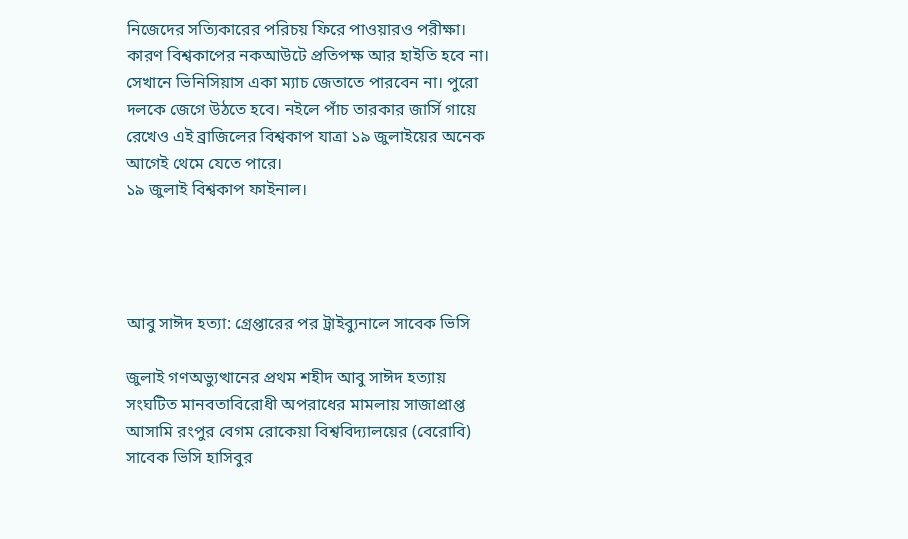নিজেদের সত্যিকারের পরিচয় ফিরে পাওয়ারও পরীক্ষা। কারণ বিশ্বকাপের নকআউটে প্রতিপক্ষ আর হাইতি হবে না। সেখানে ভিনিসিয়াস একা ম্যাচ জেতাতে পারবেন না। পুরো দলকে জেগে উঠতে হবে। নইলে পাঁচ তারকার জার্সি গায়ে রেখেও এই ব্রাজিলের বিশ্বকাপ যাত্রা ১৯ জুলাইয়ের অনেক আগেই থেমে যেতে পারে।
১৯ জুলাই বিশ্বকাপ ফাইনাল।




আবু সাঈদ হত্যা: গ্রেপ্তারের পর ট্রাইব্যুনালে সাবেক ভিসি

জুলাই গণঅভ্যুত্থানের প্রথম শহীদ আবু সাঈদ হত্যায় সংঘটিত মানবতাবিরোধী অপরাধের মামলায় সাজাপ্রাপ্ত আসামি রংপুর বেগম রোকেয়া বিশ্ববিদ্যালয়ের (বেরোবি) সাবেক ভিসি হাসিবুর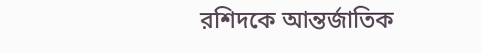রশিদকে আন্তর্জাতিক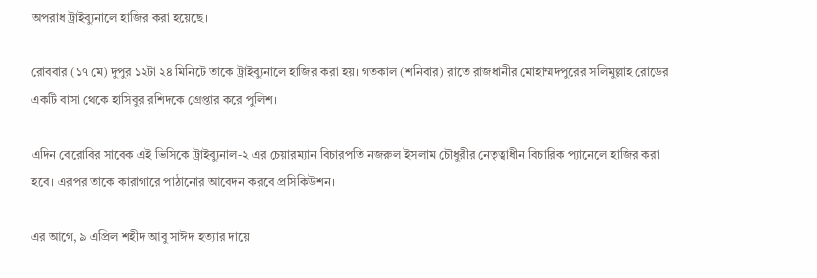অপরাধ ট্রাইব্যুনালে হাজির করা হয়েছে।

রোববার (১৭ মে) দুপুর ১২টা ২৪ মিনিটে তাকে ট্রাইব্যুনালে হাজির করা হয়। গতকাল (শনিবার) রাতে রাজধানীর মোহাম্মদপুরের সলিমুল্লাহ রোডের একটি বাসা থেকে হাসিবুর রশিদকে গ্রেপ্তার করে পুলিশ।

এদিন বেরোবির সাবেক এই ভিসিকে ট্রাইব্যুনাল-২ এর চেয়ারম্যান বিচারপতি নজরুল ইসলাম চৌধুরীর নেতৃত্বাধীন বিচারিক প্যানেলে হাজির করা হবে। এরপর তাকে কারাগারে পাঠানোর আবেদন করবে প্রসিকিউশন।

এর আগে, ৯ এপ্রিল শহীদ আবু সাঈদ হত্যার দায়ে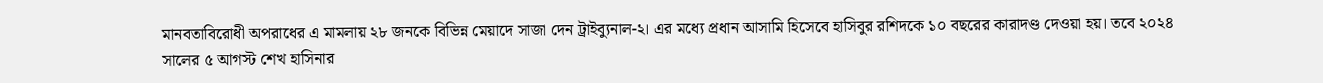মানবতাবিরোধী অপরাধের এ মামলায় ২৮ জনকে বিভিন্ন মেয়াদে সাজা দেন ট্রাইব্যুনাল-২। এর মধ্যে প্রধান আসামি হিসেবে হাসিবুর রশিদকে ১০ বছরের কারাদণ্ড দেওয়া হয়। তবে ২০২৪ সালের ৫ আগস্ট শেখ হাসিনার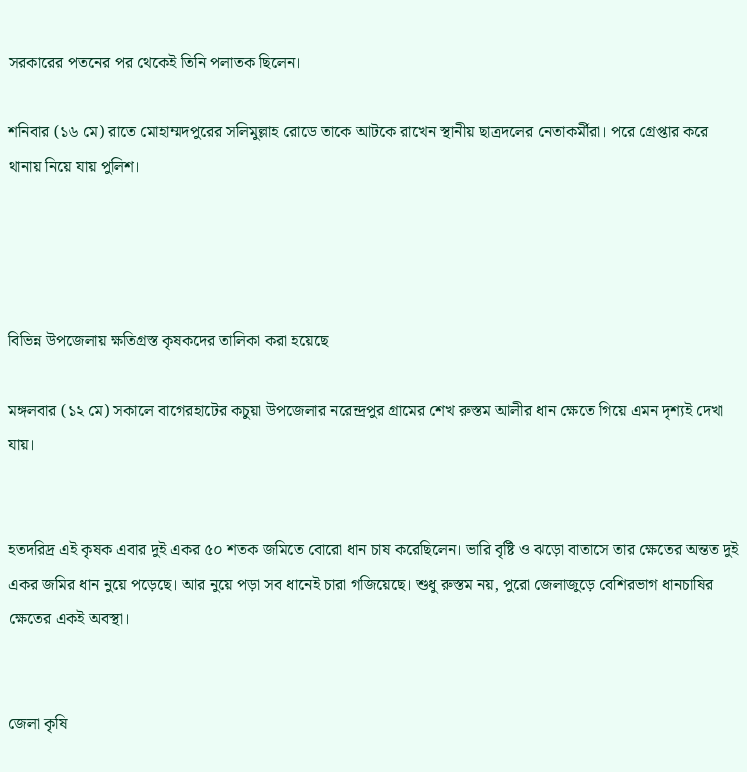সরকারের পতনের পর থেকেই তিনি পলাতক ছিলেন।

শনিবার (১৬ মে) রাতে মোহাম্মদপুরের সলিমুল্লাহ রোডে তাকে আটকে রাখেন স্থানীয় ছাত্রদলের নেতাকর্মীরা। পরে গ্রেপ্তার করে থানায় নিয়ে যায় পুলিশ।




বিভিন্ন উপজেলায় ক্ষতিগ্রস্ত কৃষকদের তালিকা করা হয়েছে

মঙ্গলবার (১২ মে) সকালে বাগেরহাটের কচুয়া উপজেলার নরেন্দ্রপুর গ্রামের শেখ রুস্তম আলীর ধান ক্ষেতে গিয়ে এমন দৃশ্যই দেখা যায়।


হতদরিদ্র এই কৃষক এবার দুই একর ৫০ শতক জমিতে বোরো ধান চাষ করেছিলেন। ভারি বৃষ্টি ও ঝড়ো বাতাসে তার ক্ষেতের অন্তত দুই একর জমির ধান নুয়ে পড়েছে। আর নুয়ে পড়া সব ধানেই চারা গজিয়েছে। শুধু রুস্তম নয়, পুরো জেলাজুড়ে বেশিরভাগ ধানচাষির ক্ষেতের একই অবস্থা।


জেলা কৃষি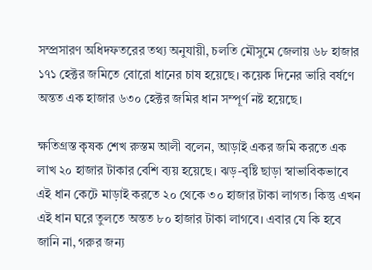সম্প্রসারণ অধিদফতরের তথ্য অনুযায়ী, চলতি মৌসুমে জেলায় ৬৮ হাজার ১৭১ হেক্টর জমিতে বোরো ধানের চাষ হয়েছে। কয়েক দিনের ভারি বর্ষণে অন্তত এক হাজার ৬৩০ হেক্টর জমির ধান সম্পূর্ণ নষ্ট হয়েছে।

ক্ষতিগ্রস্ত কৃষক শেখ রুস্তম আলী বলেন, আড়াই একর জমি করতে এক লাখ ২০ হাজার টাকার বেশি ব্যয় হয়েছে। ঝড়-বৃষ্টি ছাড়া স্বাভাবিকভাবে এই ধান কেটে মাড়াই করতে ২০ থেকে ৩০ হাজার টাকা লাগত। কিন্তু এখন এই ধান ঘরে তুলতে অন্তত ৮০ হাজার টাকা লাগবে। এবার যে কি হবে জানি না, গরুর জন্য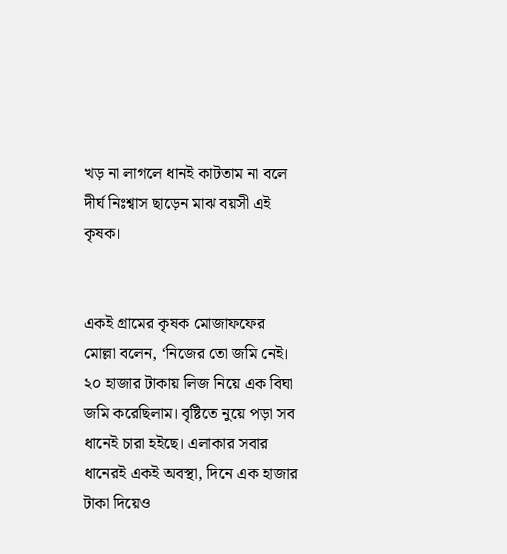খড় না লাগলে ধানই কাটতাম না বলে দীর্ঘ নিঃশ্বাস ছাড়েন মাঝ বয়সী এই কৃষক।


একই গ্রামের কৃষক মোজাফফের মোল্লা বলেন, ‘নিজের তো জমি নেই। ২০ হাজার টাকায় লিজ নিয়ে এক বিঘা জমি করেছিলাম। বৃষ্টিতে নুয়ে পড়া সব ধানেই চারা হইছে। এলাকার সবার ধানেরই একই অবস্থা, দিনে এক হাজার টাকা দিয়েও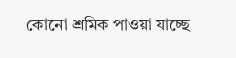কোনো শ্রমিক পাওয়া যাচ্ছে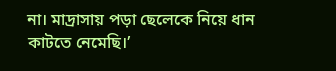না। মাদ্রাসায় পড়া ছেলেকে নিয়ে ধান কাটতে নেমেছি।’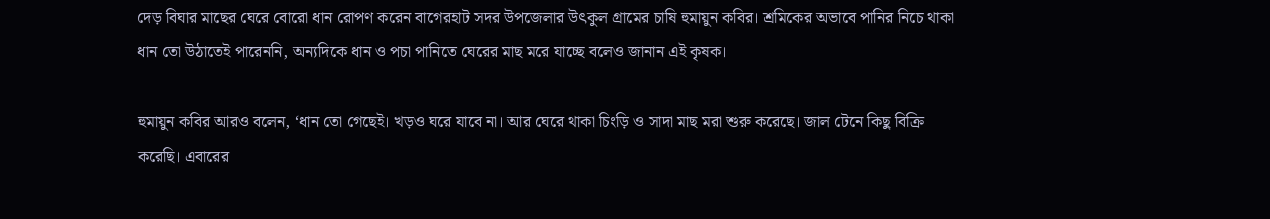দেড় বিঘার মাছের ঘেরে বোরো ধান রোপণ করেন বাগেরহাট সদর উপজেলার উৎকুল গ্রামের চাষি হুমায়ুন কবির। শ্রমিকের অভাবে পানির নিচে থাকা ধান তো উঠাতেই পারেননি, অন্যদিকে ধান ও পচা পানিতে ঘেরের মাছ মরে যাচ্ছে বলেও জানান এই কৃষক।

হুমায়ুন কবির আরও বলেন, ‘ধান তো গেছেই। খড়ও ঘরে যাবে না। আর ঘেরে থাকা চিংড়ি ও সাদা মাছ মরা শুরু করেছে। জাল টেনে কিছু বিক্রি করেছি। এবারের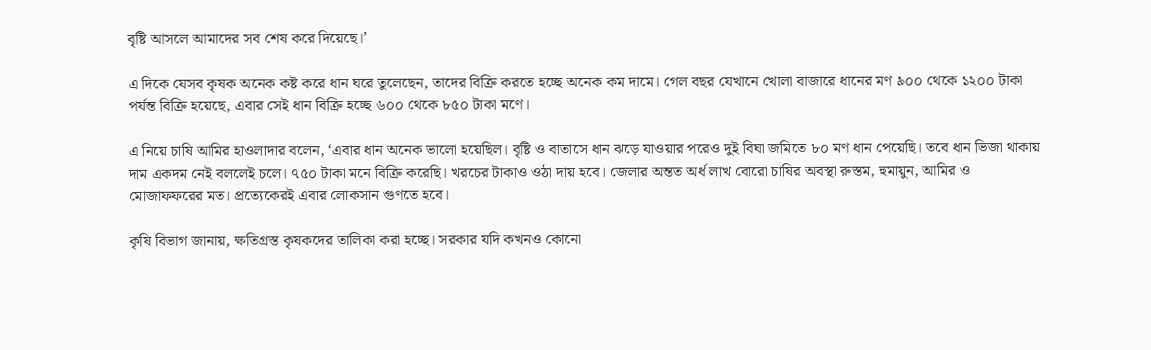বৃষ্টি আসলে আমাদের সব শেষ করে দিয়েছে।’

এ দিকে যেসব কৃষক অনেক কষ্ট করে ধান ঘরে তুলেছেন, তাদের বিক্রি করতে হচ্ছে অনেক কম দামে। গেল বছর যেখানে খোলা বাজারে ধানের মণ ৯০০ থেকে ১২০০ টাকা পর্যন্ত বিক্রি হয়েছে, এবার সেই ধান বিক্রি হচ্ছে ৬০০ থেকে ৮৫০ টাকা মণে।

এ নিয়ে চাষি আমির হাওলাদার বলেন, ‘এবার ধান অনেক ভালো হয়েছিল। বৃষ্টি ও বাতাসে ধান ঝড়ে যাওয়ার পরেও দুই বিঘা জমিতে ৮০ মণ ধান পেয়েছি। তবে ধান ভিজা থাকায় দাম একদম নেই বললেই চলে। ৭৫০ টাকা মনে বিক্রি করেছি। খরচের টাকাও ওঠা দায় হবে। জেলার অন্তত অর্ধ লাখ বোরো চাষির অবস্থা রুস্তম, হুমায়ুন, আমির ও মোজাফফরের মত। প্রত্যেকেরই এবার লোকসান গুণতে হবে।

কৃষি বিভাগ জানায়, ক্ষতিগ্রস্ত কৃষকদের তালিকা করা হচ্ছে। সরকার যদি কখনও কোনো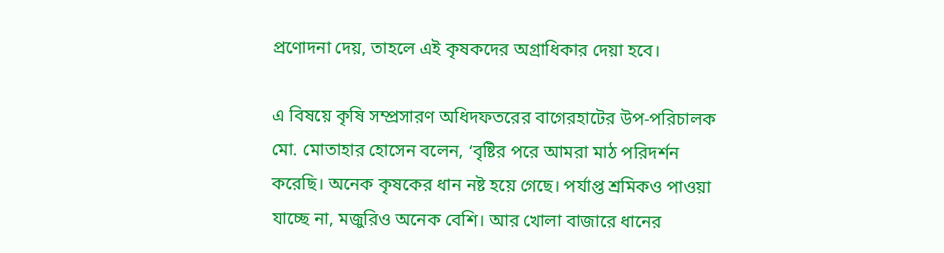প্রণোদনা দেয়, তাহলে এই কৃষকদের অগ্রাধিকার দেয়া হবে।

এ বিষয়ে কৃষি সম্প্রসারণ অধিদফতরের বাগেরহাটের উপ-পরিচালক মো. মোতাহার হোসেন বলেন, ‘বৃষ্টির পরে আমরা মাঠ পরিদর্শন করেছি। অনেক কৃষকের ধান নষ্ট হয়ে গেছে। পর্যাপ্ত শ্রমিকও পাওয়া যাচ্ছে না, মজুরিও অনেক বেশি। আর খোলা বাজারে ধানের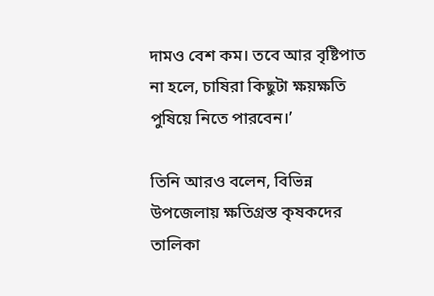দামও বেশ কম। তবে আর বৃষ্টিপাত না হলে, চাষিরা কিছুটা ক্ষয়ক্ষতি পুষিয়ে নিতে পারবেন।’

তিনি আরও বলেন, বিভিন্ন উপজেলায় ক্ষতিগ্রস্ত কৃষকদের তালিকা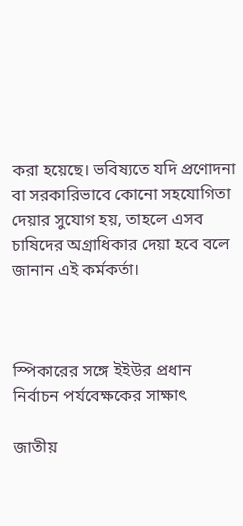করা হয়েছে। ভবিষ্যতে যদি প্রণোদনা বা সরকারিভাবে কোনো সহযোগিতা দেয়ার সুযোগ হয়, তাহলে এসব চাষিদের অগ্রাধিকার দেয়া হবে বলে জানান এই কর্মকর্তা।



স্পিকারের সঙ্গে ইইউর প্রধান নির্বাচন পর্যবেক্ষকের সাক্ষাৎ

জাতীয়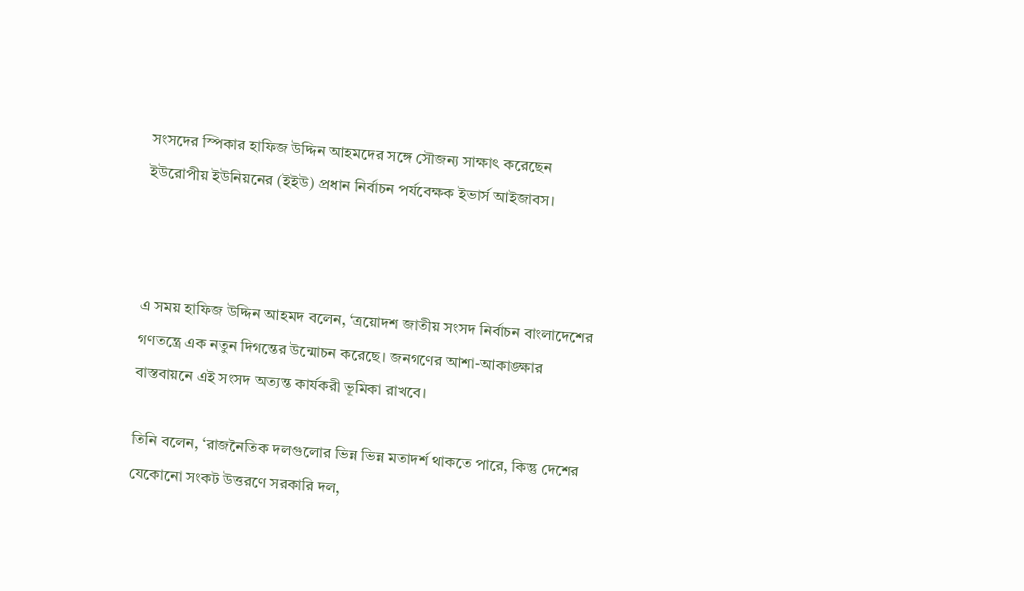সংসদের স্পিকার হাফিজ উদ্দিন আহমদের সঙ্গে সৌজন্য সাক্ষাৎ করেছেন ইউরোপীয় ইউনিয়নের (ইইউ) প্রধান নির্বাচন পর্যবেক্ষক ইভার্স আইজাবস।



এ সময় হাফিজ উদ্দিন আহমদ বলেন, ‘ত্রয়োদশ জাতীয় সংসদ নির্বাচন বাংলাদেশের গণতন্ত্রে এক নতুন দিগন্তের উন্মোচন করেছে। জনগণের আশা-আকাঙ্ক্ষার বাস্তবায়নে এই সংসদ অত্যন্ত কার্যকরী ভূমিকা রাখবে।

তিনি বলেন, ‘রাজনৈতিক দলগুলোর ভিন্ন ভিন্ন মতাদর্শ থাকতে পারে, কিন্তু দেশের যেকোনো সংকট উত্তরণে সরকারি দল,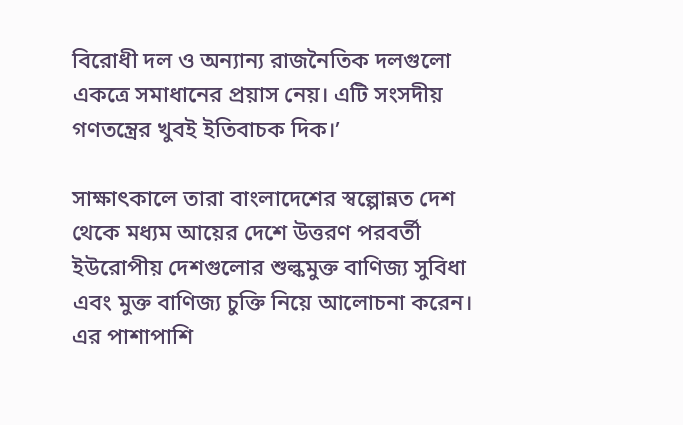বিরোধী দল ও অন্যান্য রাজনৈতিক দলগুলো একত্রে সমাধানের প্রয়াস নেয়। এটি সংসদীয় গণতন্ত্রের খুবই ইতিবাচক দিক।’

সাক্ষাৎকালে তারা বাংলাদেশের স্বল্পোন্নত দেশ থেকে মধ্যম আয়ের দেশে উত্তরণ পরবর্তী ইউরোপীয় দেশগুলোর শুল্কমুক্ত বাণিজ্য সুবিধা এবং মুক্ত বাণিজ্য চুক্তি নিয়ে আলোচনা করেন। এর পাশাপাশি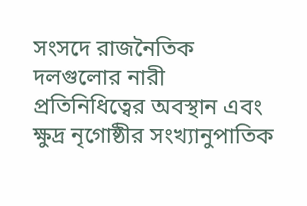সংসদে রাজনৈতিক দলগুলোর নারী প্রতিনিধিত্বের অবস্থান এবং ক্ষুদ্র নৃগোষ্ঠীর সংখ্যানুপাতিক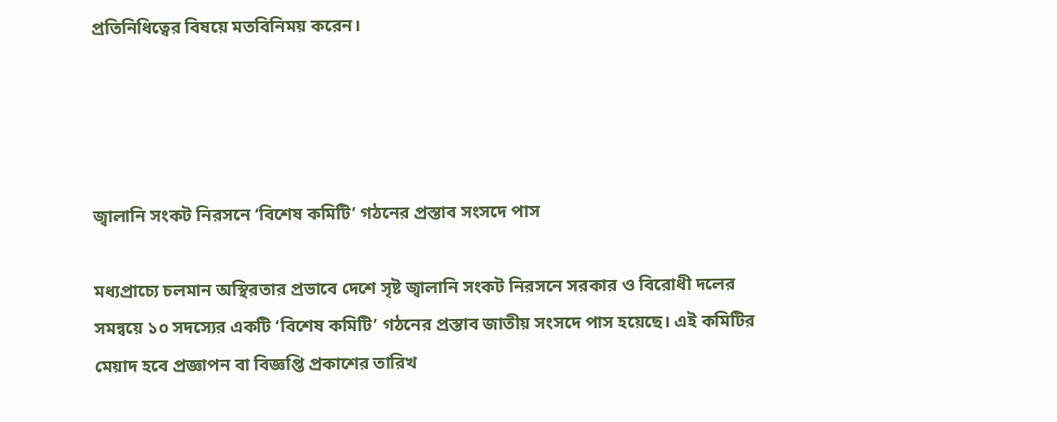প্রতিনিধিত্বের বিষয়ে মতবিনিময় করেন।




জ্বালানি সংকট নিরসনে ‘বিশেষ কমিটি’ গঠনের প্রস্তাব সংসদে পাস

মধ্যপ্রাচ্যে চলমান অস্থিরতার প্রভাবে দেশে সৃষ্ট জ্বালানি সংকট নিরসনে সরকার ও বিরোধী দলের সমন্বয়ে ১০ সদস্যের একটি ‘বিশেষ কমিটি’ গঠনের প্রস্তাব জাতীয় সংসদে পাস হয়েছে। এই কমিটির মেয়াদ হবে প্রজ্ঞাপন বা বিজ্ঞপ্তি প্রকাশের তারিখ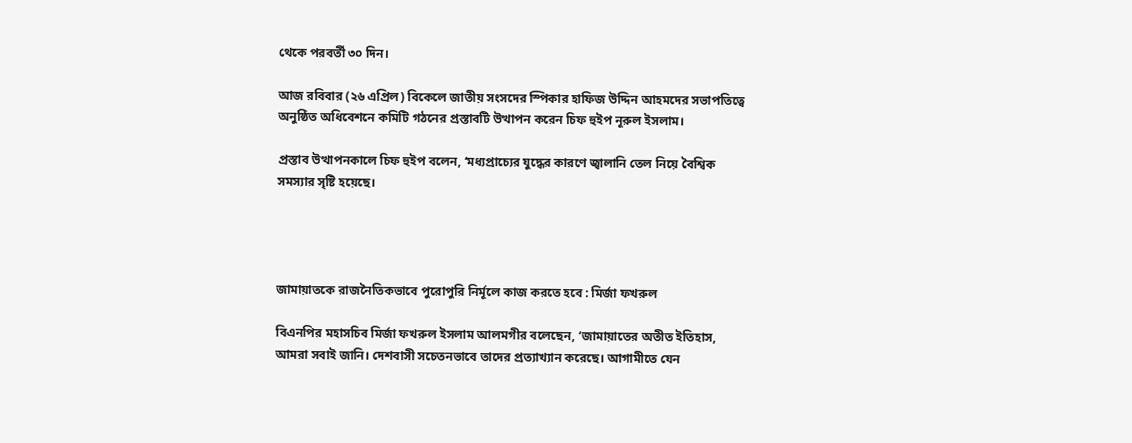থেকে পরবর্তী ৩০ দিন।

আজ রবিবার (২৬ এপ্রিল) বিকেলে জাতীয় সংসদের স্পিকার হাফিজ উদ্দিন আহমদের সভাপতিত্বে অনুষ্ঠিত অধিবেশনে কমিটি গঠনের প্রস্তাবটি উত্থাপন করেন চিফ হুইপ নূরুল ইসলাম।

প্রস্তাব উত্থাপনকালে চিফ হুইপ বলেন, ‘মধ্যপ্রাচ্যের যুদ্ধের কারণে জ্বালানি তেল নিয়ে বৈশ্বিক সমস্যার সৃষ্টি হয়েছে।




জামায়াতকে রাজনৈতিকভাবে পুরোপুরি নির্মূলে কাজ করতে হবে : মির্জা ফখরুল

বিএনপির মহাসচিব মির্জা ফখরুল ইসলাম আলমগীর বলেছেন, ‘জামায়াতের অতীত ইতিহাস, আমরা সবাই জানি। দেশবাসী সচেতনভাবে তাদের প্রত্যাখ্যান করেছে। আগামীতে যেন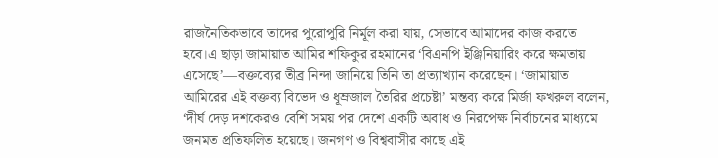রাজনৈতিকভাবে তাদের পুরোপুরি নির্মূল করা যায়, সেভাবে আমাদের কাজ করতে হবে।এ ছাড়া জামায়াত আমির শফিকুর রহমানের ‘বিএনপি ইঞ্জিনিয়ারিং করে ক্ষমতায় এসেছে’—বক্তব্যের তীব্র নিন্দা জানিয়ে তিনি তা প্রত্যাখ্যান করেছেন। ‘জামায়াত আমিরের এই বক্তব্য বিভেদ ও ধূম্রজাল তৈরির প্রচেষ্টা’ মন্তব্য করে মির্জা ফখরুল বলেন, ‘দীর্ঘ দেড় দশকেরও বেশি সময় পর দেশে একটি অবাধ ও নিরপেক্ষ নির্বাচনের মাধ্যমে জনমত প্রতিফলিত হয়েছে। জনগণ ও বিশ্ববাসীর কাছে এই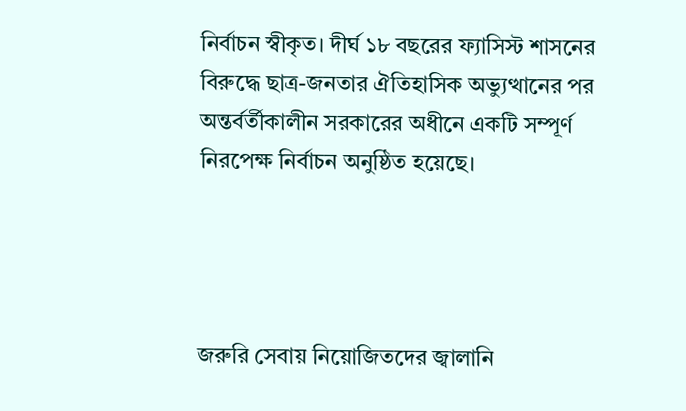নির্বাচন স্বীকৃত। দীর্ঘ ১৮ বছরের ফ্যাসিস্ট শাসনের বিরুদ্ধে ছাত্র-জনতার ঐতিহাসিক অভ্যুত্থানের পর অন্তর্বর্তীকালীন সরকারের অধীনে একটি সম্পূর্ণ নিরপেক্ষ নির্বাচন অনুষ্ঠিত হয়েছে।




জরুরি সেবায় নিয়োজিতদের জ্বালানি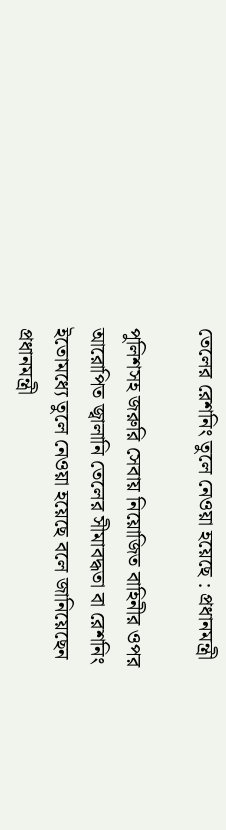তেলের রেশনিং তুলে নেওয়া হয়েছে : প্রধানমন্ত্রী

পুলিশসহ জরুরি সেবায় নিয়োজিত বাহিনীর ওপর আরোপিত জ্বালানি তেলের সীমাবদ্ধতা বা রেশনিং ইতোমধ্যে তুলে নেওয়া হয়েছে বলে জানিয়েছেন প্রধানমন্ত্রী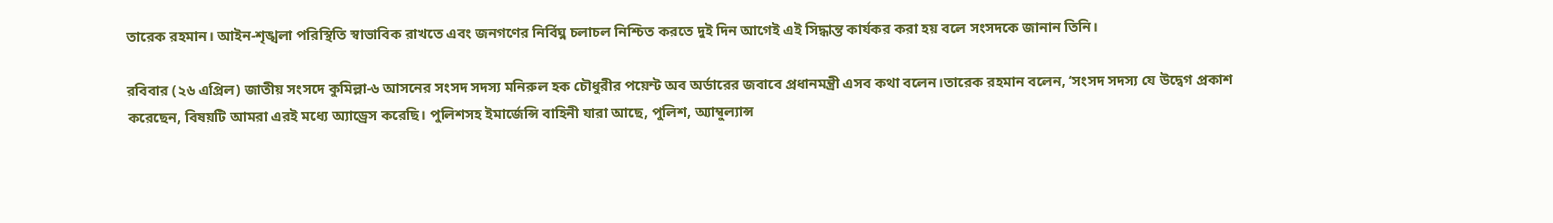তারেক রহমান। আইন-শৃঙ্খলা পরিস্থিতি স্বাভাবিক রাখতে এবং জনগণের নির্বিঘ্ন চলাচল নিশ্চিত করতে দুই দিন আগেই এই সিদ্ধান্ত কার্যকর করা হয় বলে সংসদকে জানান তিনি।

রবিবার (২৬ এপ্রিল) জাতীয় সংসদে কুমিল্লা-৬ আসনের সংসদ সদস্য মনিরুল হক চৌধুরীর পয়েন্ট অব অর্ডারের জবাবে প্রধানমন্ত্রী এসব কথা বলেন।তারেক রহমান বলেন, ‘সংসদ সদস্য যে উদ্বেগ প্রকাশ করেছেন, বিষয়টি আমরা এরই মধ্যে অ্যাড্রেস করেছি। পুলিশসহ ইমার্জেন্সি বাহিনী যারা আছে, পুলিশ, অ্যাম্বুল্যান্স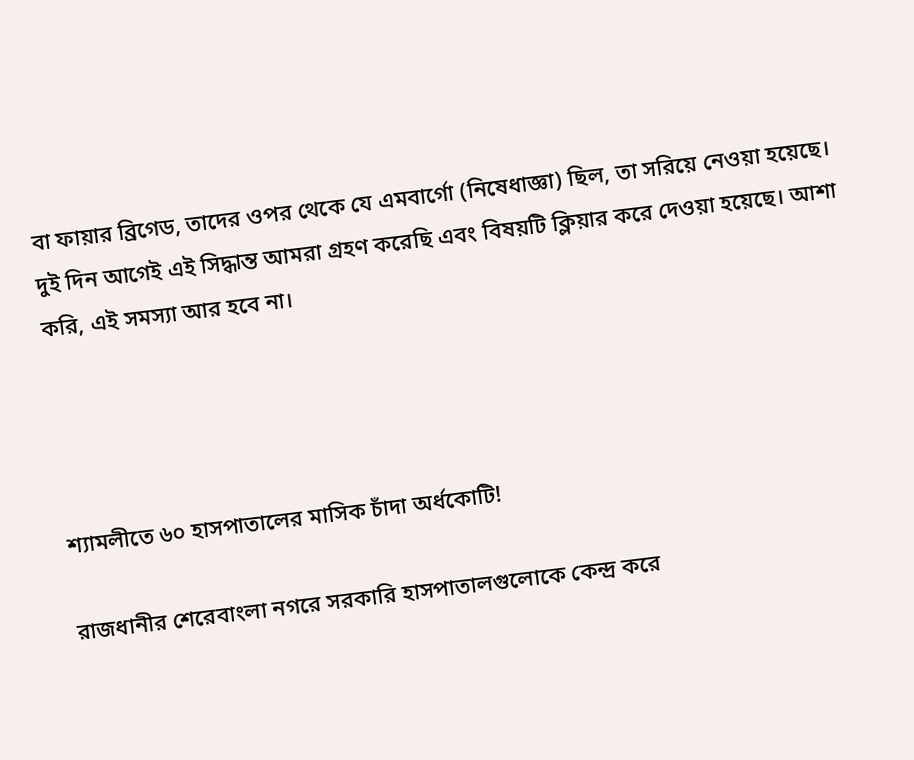বা ফায়ার ব্রিগেড, তাদের ওপর থেকে যে এমবার্গো (নিষেধাজ্ঞা) ছিল, তা সরিয়ে নেওয়া হয়েছে। দুই দিন আগেই এই সিদ্ধান্ত আমরা গ্রহণ করেছি এবং বিষয়টি ক্লিয়ার করে দেওয়া হয়েছে। আশা করি, এই সমস্যা আর হবে না।




শ্যামলীতে ৬০ হাসপাতালের মাসিক চাঁদা অর্ধকোটি!

রাজধানীর শেরেবাংলা নগরে সরকারি হাসপাতালগুলোকে কেন্দ্র করে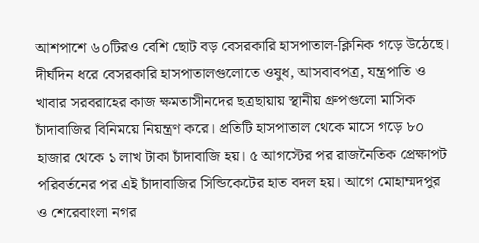আশপাশে ৬০টিরও বেশি ছোট বড় বেসরকারি হাসপাতাল-ক্লিনিক গড়ে উঠেছে। দীর্ঘদিন ধরে বেসরকারি হাসপাতালগুলোতে ওষুধ, আসবাবপত্র, যন্ত্রপাতি ও খাবার সরবরাহের কাজ ক্ষমতাসীনদের ছত্রছায়ায় স্থানীয় গ্রুপগুলো মাসিক চাঁদাবাজির বিনিময়ে নিয়ন্ত্রণ করে। প্রতিটি হাসপাতাল থেকে মাসে গড়ে ৮০ হাজার থেকে ১ লাখ টাকা চাঁদাবাজি হয়। ৫ আগস্টের পর রাজনৈতিক প্রেক্ষাপট পরিবর্তনের পর এই চাঁদাবাজির সিন্ডিকেটের হাত বদল হয়। আগে মোহাম্মদপুর ও শেরেবাংলা নগর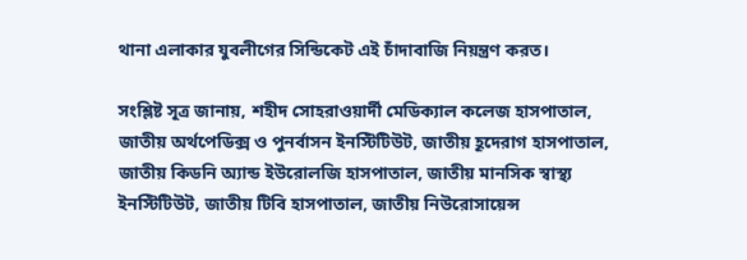থানা এলাকার যুবলীগের সিন্ডিকেট এই চাঁদাবাজি নিয়ন্ত্রণ করত।

সংশ্লিষ্ট সূত্র জানায়, শহীদ সোহরাওয়ার্দী মেডিক্যাল কলেজ হাসপাতাল, জাতীয় অর্থপেডিক্স ও পুনর্বাসন ইনস্টিটিউট, জাতীয় হূদেরাগ হাসপাতাল, জাতীয় কিডনি অ্যান্ড ইউরোলজি হাসপাতাল, জাতীয় মানসিক স্বাস্থ্য ইনস্টিটিউট, জাতীয় টিবি হাসপাতাল, জাতীয় নিউরোসায়েন্স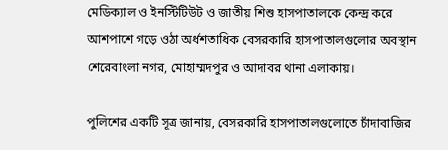মেডিক্যাল ও ইনস্টিটিউট ও জাতীয় শিশু হাসপাতালকে কেন্দ্র করে আশপাশে গড়ে ওঠা অর্ধশতাধিক বেসরকারি হাসপাতালগুলোর অবস্থান শেরেবাংলা নগর, মোহাম্মদপুর ও আদাবর থানা এলাকায়।

পুলিশের একটি সূত্র জানায়, বেসরকারি হাসপাতালগুলোতে চাঁদাবাজির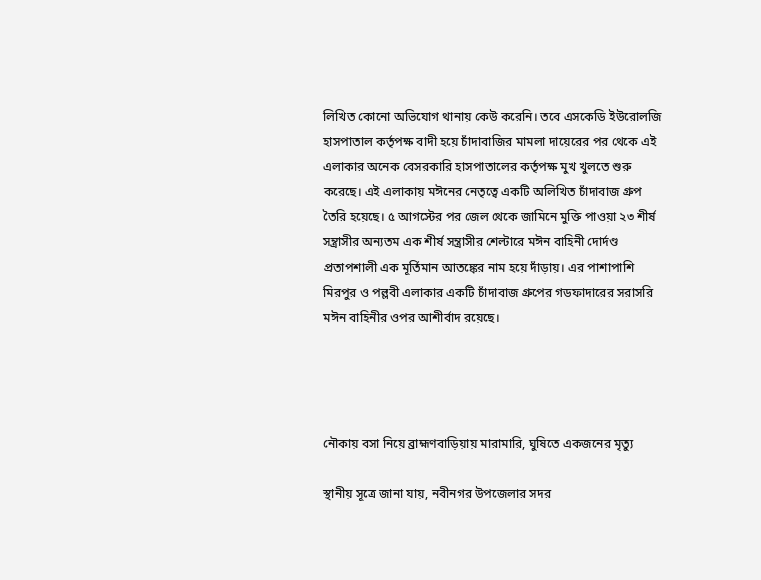লিখিত কোনো অভিযোগ থানায় কেউ করেনি। তবে এসকেডি ইউরোলজি হাসপাতাল কর্তৃপক্ষ বাদী হয়ে চাঁদাবাজির মামলা দায়েরের পর থেকে এই এলাকার অনেক বেসরকারি হাসপাতালের কর্তৃপক্ষ মুখ খুলতে শুরু করেছে। এই এলাকায় মঈনের নেতৃত্বে একটি অলিখিত চাঁদাবাজ গ্রুপ তৈরি হয়েছে। ৫ আগস্টের পর জেল থেকে জামিনে মুক্তি পাওয়া ২৩ শীর্ষ সন্ত্রাসীর অন্যতম এক শীর্ষ সন্ত্রাসীর শেল্টারে মঈন বাহিনী দোর্দণ্ড প্রতাপশালী এক মূর্তিমান আতঙ্কের নাম হয়ে দাঁড়ায়। এর পাশাপাশি মিরপুর ও পল্লবী এলাকার একটি চাঁদাবাজ গ্রুপের গডফাদারের সরাসরি মঈন বাহিনীর ওপর আশীর্বাদ রয়েছে।




নৌকায় বসা নিয়ে ব্রাহ্মণবাড়িয়ায় মারামারি, ঘুষিতে একজনের মৃত্যু

স্থানীয় সূত্রে জানা যায়, নবীনগর উপজেলার সদর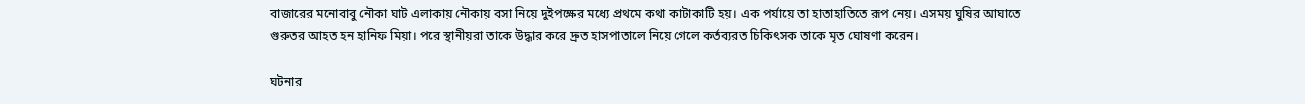বাজারের মনোবাবু নৌকা ঘাট এলাকায় নৌকায় বসা নিয়ে দুইপক্ষের মধ্যে প্রথমে কথা কাটাকাটি হয়। এক পর্যায়ে তা হাতাহাতিতে রূপ নেয়। এসময় ঘুষির আঘাতে গুরুতর আহত হন হানিফ মিয়া। পরে স্থানীয়রা তাকে উদ্ধার করে দ্রুত হাসপাতালে নিয়ে গেলে কর্তব্যরত চিকিৎসক তাকে মৃত ঘোষণা করেন।

ঘটনার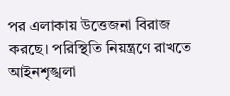পর এলাকায় উত্তেজনা বিরাজ করছে। পরিস্থিতি নিয়ন্ত্রণে রাখতে আইনশৃঙ্খলা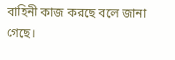বাহিনী কাজ করছে বলে জানা গেছে।